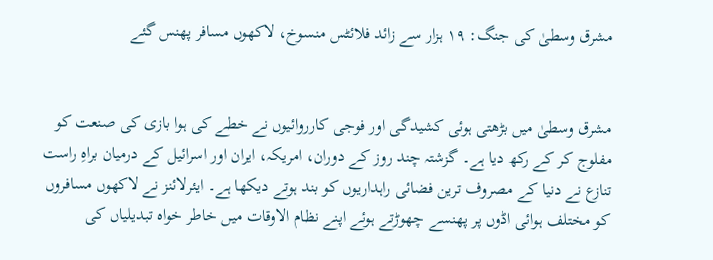مشرق وسطیٰ کی جنگ: ۱۹ ہزار سے زائد فلائٹس منسوخ، لاکھوں مسافر پھنس گئے


مشرق وسطیٰ میں بڑھتی ہوئی کشیدگی اور فوجی کارروائیوں نے خطے کی ہوا بازی کی صنعت کو مفلوج کر کے رکھ دیا ہے۔ گزشتہ چند روز کے دوران، امریکہ، ایران اور اسرائیل کے درمیان براہِ راست تنازع نے دنیا کے مصروف ترین فضائی راہداریوں کو بند ہوتے دیکھا ہے۔ ایئرلائنز نے لاکھوں مسافروں کو مختلف ہوائی اڈوں پر پھنسے چھوڑتے ہوئے اپنے نظام الاوقات میں خاطر خواہ تبدیلیاں کی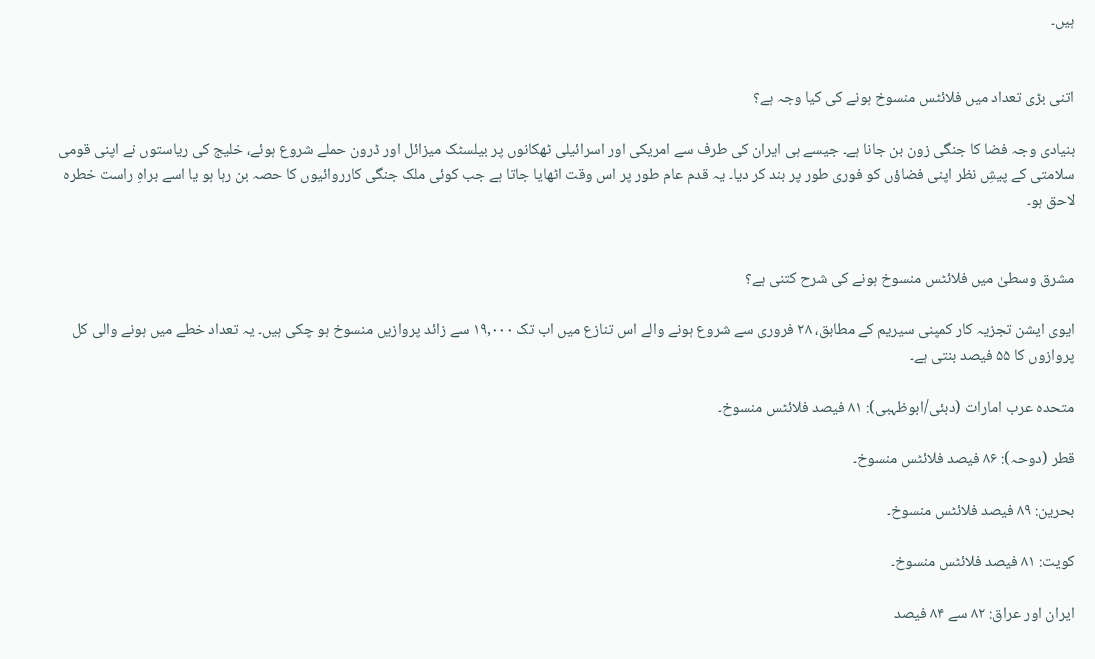ہیں۔


اتنی بڑی تعداد میں فلائٹس منسوخ ہونے کی کیا وجہ ہے؟

بنیادی وجہ فضا کا جنگی زون بن جانا ہے۔ جیسے ہی ایران کی طرف سے امریکی اور اسرائیلی ٹھکانوں پر بیلسٹک میزائل اور ڈرون حملے شروع ہوئے، خلیج کی ریاستوں نے اپنی قومی سلامتی کے پیشِ نظر اپنی فضاؤں کو فوری طور پر بند کر دیا۔ یہ قدم عام طور پر اس وقت اٹھایا جاتا ہے جب کوئی ملک جنگی کارروائیوں کا حصہ بن رہا ہو یا اسے براہِ راست خطرہ لاحق ہو۔


مشرق وسطیٰ میں فلائٹس منسوخ ہونے کی شرح کتنی ہے؟

ایوی ایشن تجزیہ کار کمپنی سیریم کے مطابق، ۲۸ فروری سے شروع ہونے والے اس تنازع میں اب تک ۱۹,۰۰۰ سے زائد پروازیں منسوخ ہو چکی ہیں۔ یہ تعداد خطے میں ہونے والی کل پروازوں کا ۵۵ فیصد بنتی ہے۔

متحدہ عرب امارات (دبئی/ابوظہبی): ۸۱ فیصد فلائٹس منسوخ۔

قطر (دوحہ): ۸۶ فیصد فلائٹس منسوخ۔

بحرین: ۸۹ فیصد فلائٹس منسوخ۔

کویت: ۸۱ فیصد فلائٹس منسوخ۔

ایران اور عراق: ۸۲ سے ۸۴ فیصد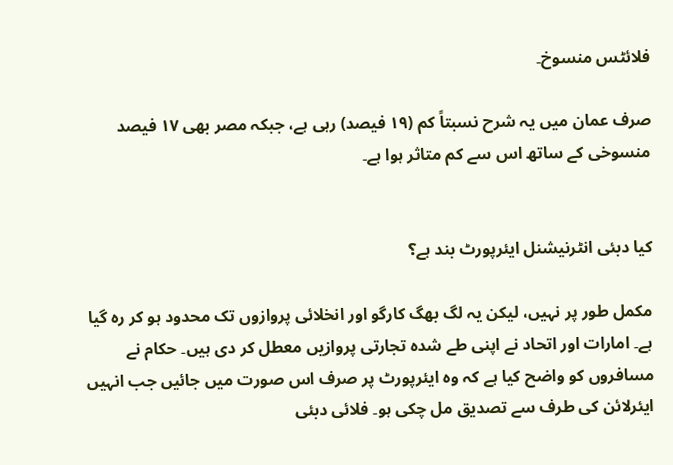فلائٹس منسوخ۔

صرف عمان میں یہ شرح نسبتاً کم (۱۹ فیصد) رہی ہے، جبکہ مصر بھی ۱۷ فیصد منسوخی کے ساتھ اس سے کم متاثر ہوا ہے۔


کیا دبئی انٹرنیشنل ایئرپورٹ بند ہے؟

مکمل طور پر نہیں، لیکن یہ لگ بھگ کارگو اور انخلائی پروازوں تک محدود ہو کر رہ گیا ہے۔ امارات اور اتحاد نے اپنی طے شدہ تجارتی پروازیں معطل کر دی ہیں۔ حکام نے مسافروں کو واضح کیا ہے کہ وہ ایئرپورٹ پر صرف اس صورت میں جائیں جب انہیں ایئرلائن کی طرف سے تصدیق مل چکی ہو۔ فلائی دبئی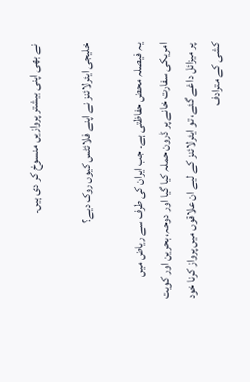نے بھی اپنی بیشتر پروازیں منسوخ کر دی ہیں۔

خلیجی ایئرلائنز نے اپنے فلائٹس کیوں روک دیے؟

یہ فیصلہ محض حفاظتی ہے۔ جب ایران کی طرف سے ریاض میں امریکی سفارت خانے پر ڈرون حملہ کیا گیا اور دوحہ، بحرین اور کویت پر میزائل داغے گئے، تو ایئرلائنز کے لیے ان علاقوں میں پرواز کرنا خود کشی کے مترادف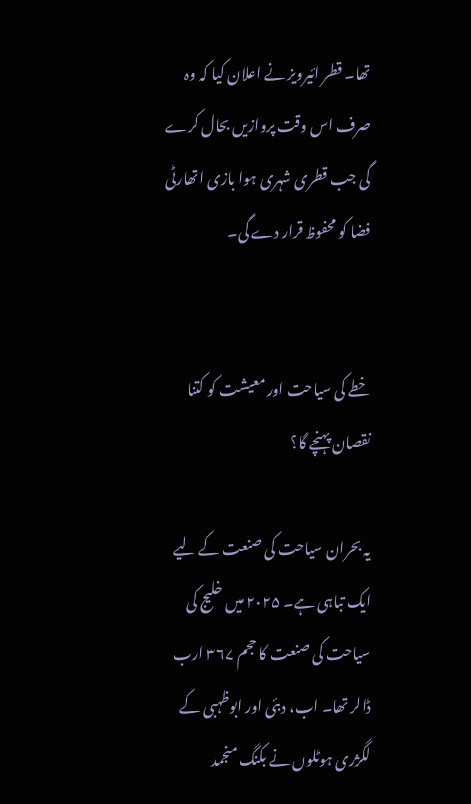تھا۔ قطر ائیرویز نے اعلان کیا کہ وہ صرف اس وقت پروازیں بحال کرے گی جب قطری شہری ہوا بازی اتھارٹی فضا کو محفوظ قرار دے گی۔


خطے کی سیاحت اور معیشت کو کتنا نقصان پہنچے گا؟

یہ بحران سیاحت کی صنعت کے لیے ایک تباہی ہے۔ ۲۰۲۵ میں خلیج کی سیاحت کی صنعت کا حجم ۳۶۷ ارب ڈالر تھا۔ اب، دبئی اور ابوظہبی کے لگژری ہوٹلوں نے بکنگ منجمد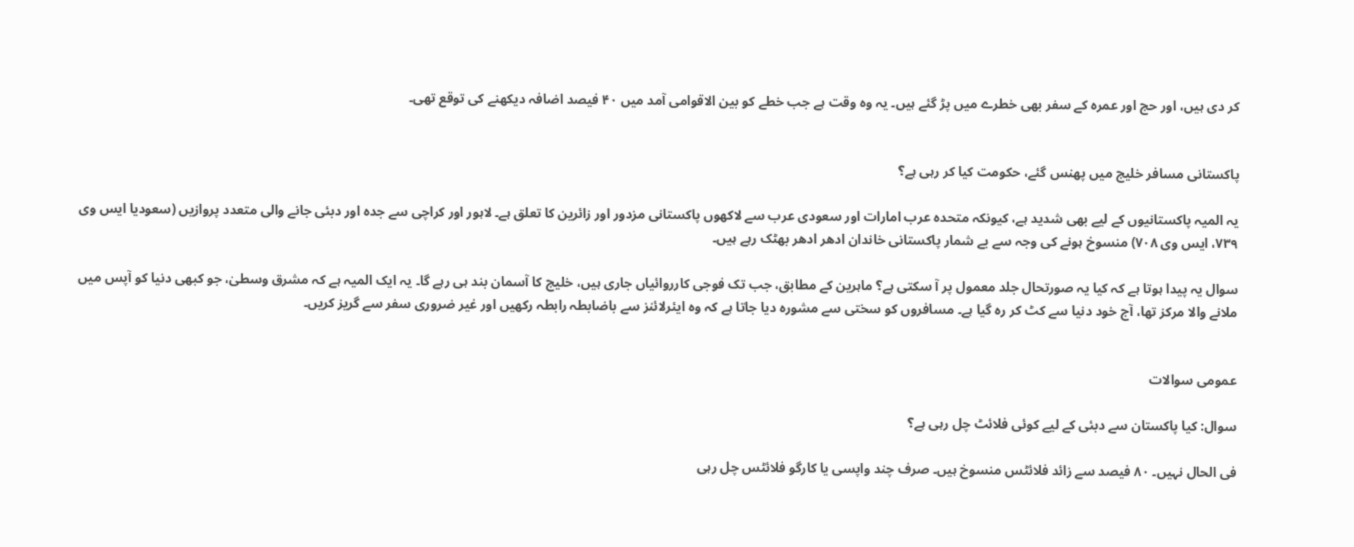کر دی ہیں، اور حج اور عمرہ کے سفر بھی خطرے میں پڑ گئے ہیں۔ یہ وہ وقت ہے جب خطے کو بین الاقوامی آمد میں ۴۰ فیصد اضافہ دیکھنے کی توقع تھی۔


پاکستانی مسافر خلیج میں پھنس گئے، حکومت کیا کر رہی ہے؟

یہ المیہ پاکستانیوں کے لیے بھی شدید ہے، کیونکہ متحدہ عرب امارات اور سعودی عرب سے لاکھوں پاکستانی مزدور اور زائرین کا تعلق ہے۔ لاہور اور کراچی سے جدہ اور دبئی جانے والی متعدد پروازیں (سعودیا ایس وی ۷۳۹، ایس وی ۷۰۸) منسوخ ہونے کی وجہ سے بے شمار پاکستانی خاندان ادھر ادھر بھٹک رہے ہیں۔

سوال یہ پیدا ہوتا ہے کہ کیا یہ صورتحال جلد معمول پر آ سکتی ہے؟ ماہرین کے مطابق، جب تک فوجی کارروائیاں جاری ہیں، خلیج کا آسمان بند ہی رہے گا۔ یہ ایک المیہ ہے کہ مشرق وسطیٰ، جو کبھی دنیا کو آپس میں ملانے والا مرکز تھا، آج خود دنیا سے کٹ کر رہ گیا ہے۔ مسافروں کو سختی سے مشورہ دیا جاتا ہے کہ وہ ایئرلائنز سے باضابطہ رابطہ رکھیں اور غیر ضروری سفر سے گریز کریں۔


عمومی سوالات

سوال: کیا پاکستان سے دبئی کے لیے کوئی فلائٹ چل رہی ہے؟

فی الحال نہیں۔ ۸۰ فیصد سے زائد فلائٹس منسوخ ہیں۔ صرف چند واپسی یا کارگو فلائٹس چل رہی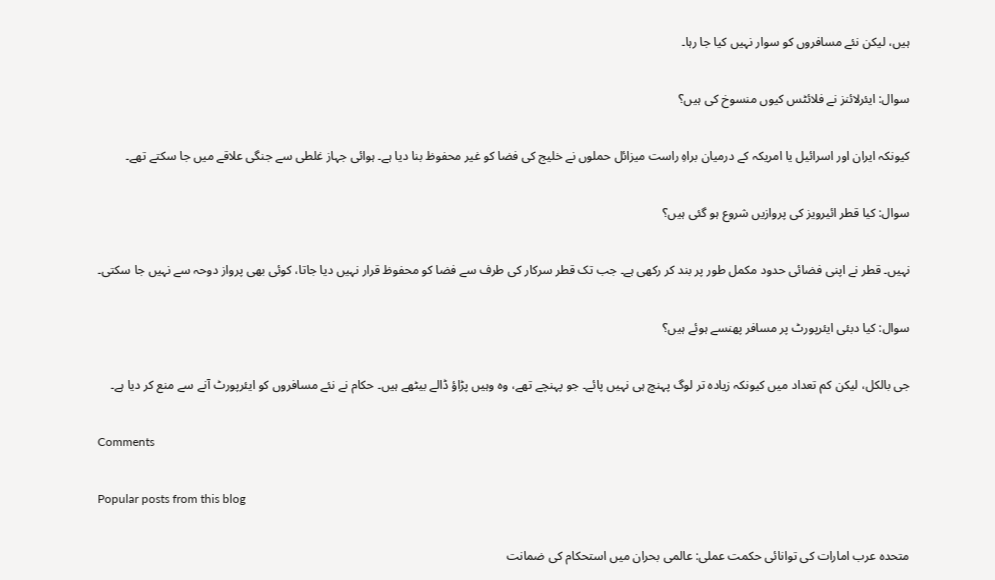ہیں، لیکن نئے مسافروں کو سوار نہیں کیا جا رہا۔

سوال: ایئرلائنز نے فلائٹس کیوں منسوخ کی ہیں؟

کیونکہ ایران اور اسرائیل یا امریکہ کے درمیان براہِ راست میزائل حملوں نے خلیج کی فضا کو غیر محفوظ بنا دیا ہے۔ ہوائی جہاز غلطی سے جنگی علاقے میں جا سکتے تھے۔

سوال: کیا قطر ائیرویز کی پروازیں شروع ہو گئی ہیں؟

نہیں۔ قطر نے اپنی فضائی حدود مکمل طور پر بند کر رکھی ہے۔ جب تک قطر سرکار کی طرف سے فضا کو محفوظ قرار نہیں دیا جاتا، کوئی بھی پرواز دوحہ سے نہیں جا سکتی۔

سوال: کیا دبئی ایئرپورٹ پر مسافر پھنسے ہوئے ہیں؟

جی بالکل، لیکن کم تعداد میں کیونکہ زیادہ تر لوگ پہنچ ہی نہیں پائے۔ جو پہنچے تھے، وہ وہیں پڑاؤ ڈالے بیٹھے ہیں۔ حکام نے نئے مسافروں کو ایئرپورٹ آنے سے منع کر دیا ہے۔

Comments

Popular posts from this blog

متحدہ عرب امارات کی توانائی حکمت عملی: عالمی بحران میں استحکام کی ضمانت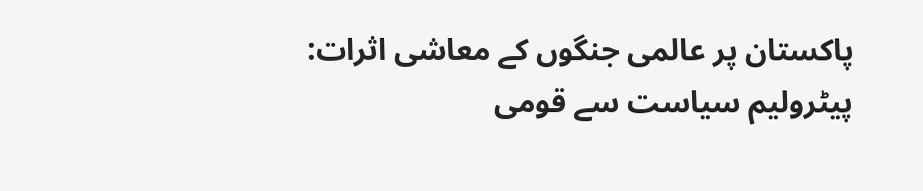پاکستان پر عالمی جنگوں کے معاشی اثرات: پیٹرولیم سیاست سے قومی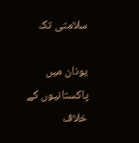سلامتی تک

یونان میں پاکستانیوں کے خلاف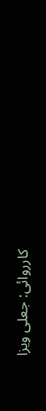کارروائی: جعلی ویزا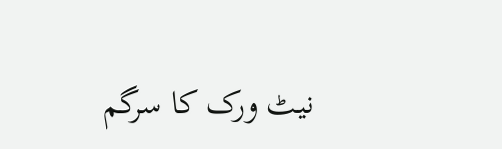نیٹ ورک کا سرگم